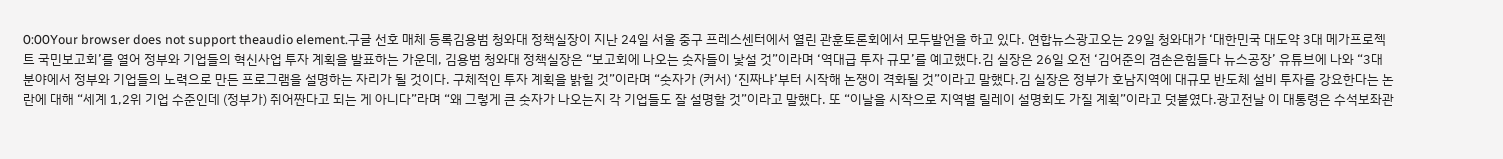0:00Your browser does not support theaudio element.구글 선호 매체 등록김용범 청와대 정책실장이 지난 24일 서울 중구 프레스센터에서 열린 관훈토론회에서 모두발언을 하고 있다. 연합뉴스광고오는 29일 청와대가 ‘대한민국 대도약 3대 메가프로젝트 국민보고회’를 열어 정부와 기업들의 혁신사업 투자 계획을 발표하는 가운데, 김용범 청와대 정책실장은 “보고회에 나오는 숫자들이 낯설 것”이라며 ‘역대급 투자 규모’를 예고했다.김 실장은 26일 오전 ‘김어준의 겸손은힘들다 뉴스공장’ 유튜브에 나와 “3대 분야에서 정부와 기업들의 노력으로 만든 프로그램을 설명하는 자리가 될 것이다. 구체적인 투자 계획을 밝힐 것”이라며 “숫자가 (커서) ‘진짜냐’부터 시작해 논쟁이 격화될 것”이라고 말했다.김 실장은 정부가 호남지역에 대규모 반도체 설비 투자를 강요한다는 논란에 대해 “세계 1,2위 기업 수준인데 (정부가) 쥐어짠다고 되는 게 아니다”라며 “왜 그렇게 큰 숫자가 나오는지 각 기업들도 잘 설명할 것”이라고 말했다. 또 “이날을 시작으로 지역별 릴레이 설명회도 가질 계획”이라고 덧붙였다.광고전날 이 대통령은 수석보좌관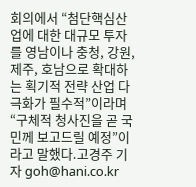회의에서 “첨단핵심산업에 대한 대규모 투자를 영남이나 충청, 강원, 제주, 호남으로 확대하는 획기적 전략 산업 다극화가 필수적”이라며 “구체적 청사진을 곧 국민께 보고드릴 예정”이라고 말했다.고경주 기자 goh@hani.co.kr